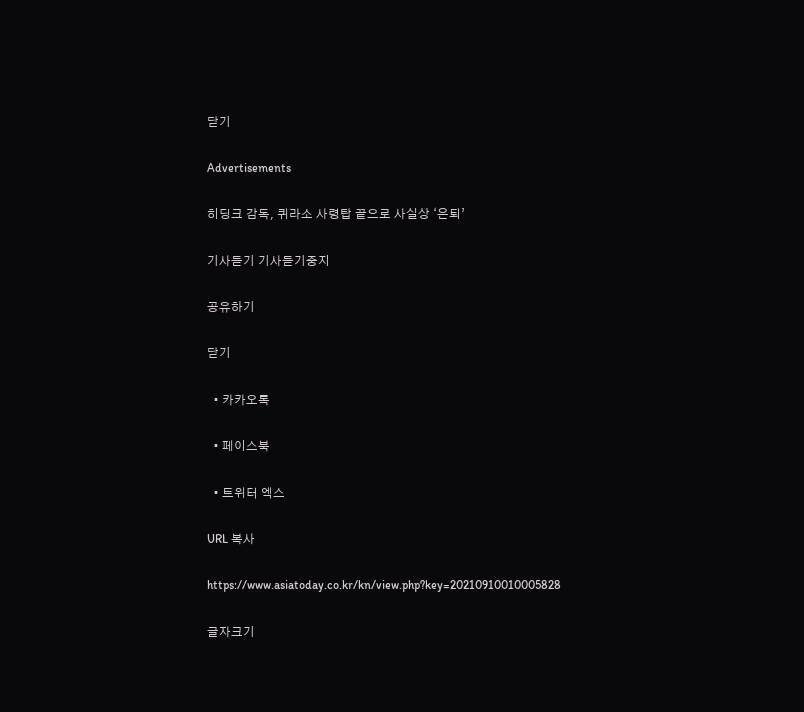닫기

Advertisements

히딩크 감독, 퀴라소 사령탑 끝으로 사실상 ‘은퇴’

기사듣기 기사듣기중지

공유하기

닫기

  • 카카오톡

  • 페이스북

  • 트위터 엑스

URL 복사

https://www.asiatoday.co.kr/kn/view.php?key=20210910010005828

글자크기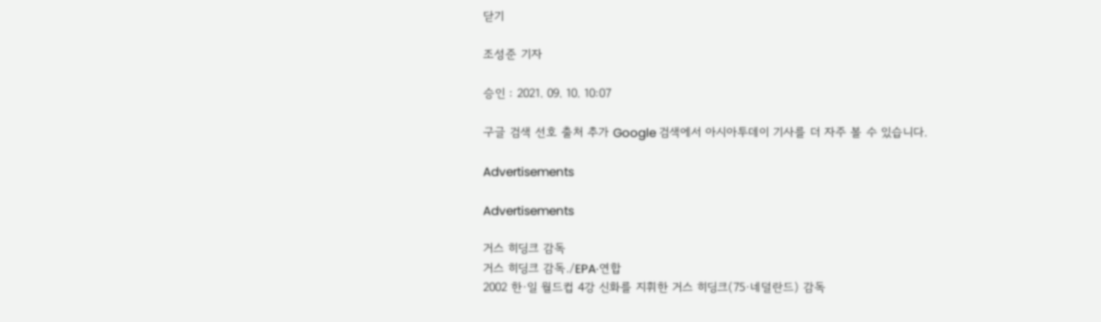닫기

조성준 기자

승인 : 2021. 09. 10. 10:07

구글 검색 선호 출처 추가 Google 검색에서 아시아투데이 기사를 더 자주 볼 수 있습니다.

Advertisements

Advertisements

거스 히딩크 감독
거스 히딩크 감독./EPA·연합
2002 한·일 월드컵 4강 신화를 지휘한 거스 히딩크(75·네덜란드) 감독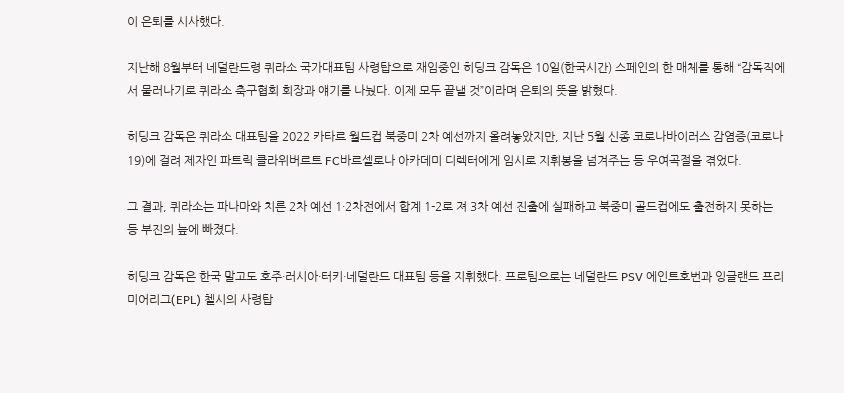이 은퇴를 시사했다.

지난해 8월부터 네덜란드령 퀴라소 국가대표팀 사령탑으로 재임중인 히딩크 감독은 10일(한국시간) 스페인의 한 매체를 통해 “감독직에서 물러나기로 퀴라소 축구협회 회장과 얘기를 나눴다. 이제 모두 끝낼 것”이라며 은퇴의 뜻을 밝혔다.

히딩크 감독은 퀴라소 대표팀을 2022 카타르 월드컵 북중미 2차 예선까지 올려놓았지만, 지난 5월 신종 코로나바이러스 감염증(코로나19)에 걸려 제자인 파트릭 클라위버르트 FC바르셀로나 아카데미 디렉터에게 임시로 지휘봉을 넘겨주는 등 우여곡절을 겪었다.

그 결과, 퀴라소는 파나마와 치른 2차 예선 1·2차전에서 합계 1-2로 져 3차 예선 진출에 실패하고 북중미 골드컵에도 출전하지 못하는 등 부진의 늪에 빠졌다.

히딩크 감독은 한국 말고도 호주·러시아·터키·네덜란드 대표팀 등을 지휘했다. 프로팀으로는 네덜란드 PSV 에인트호번과 잉글랜드 프리미어리그(EPL) 첼시의 사령탑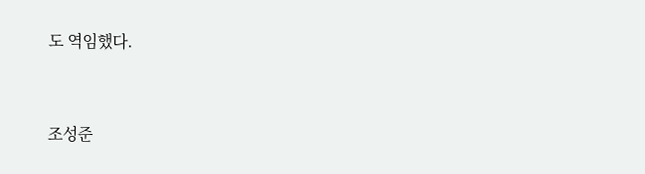도 역임했다.


조성준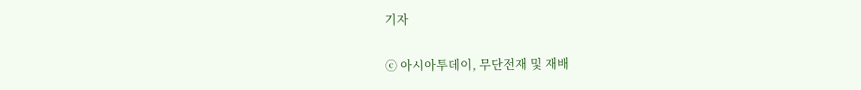기자

ⓒ 아시아투데이, 무단전재 및 재배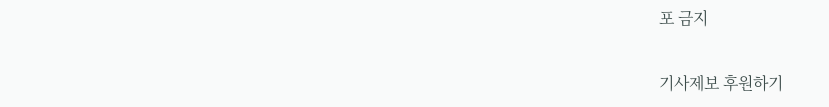포 금지

기사제보 후원하기